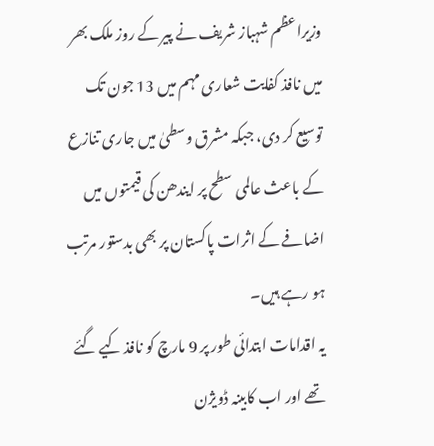وزیراعظم شہباز شریف نے پیر کے روز ملک بھر میں نافذ کفایت شعاری مہم میں 13 جون تک توسیع کر دی، جبکہ مشرق وسطیٰ میں جاری تنازع کے باعث عالمی سطح پر ایندھن کی قیمتوں میں اضافے کے اثرات پاکستان پر بھی بدستور مرتب ہو رہے ہیں۔
یہ اقدامات ابتدائی طور پر 9 مارچ کو نافذ کیے گئے تھے اور اب کابینہ ڈویژن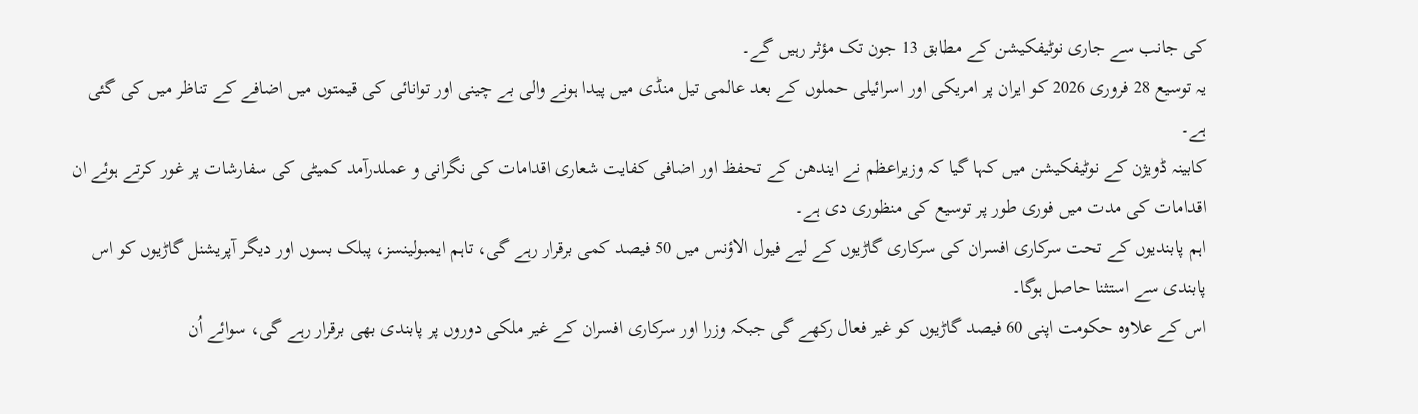کی جانب سے جاری نوٹیفکیشن کے مطابق 13 جون تک مؤثر رہیں گے۔
یہ توسیع 28 فروری 2026 کو ایران پر امریکی اور اسرائیلی حملوں کے بعد عالمی تیل منڈی میں پیدا ہونے والی بے چینی اور توانائی کی قیمتوں میں اضافے کے تناظر میں کی گئی ہے۔
کابینہ ڈویژن کے نوٹیفکیشن میں کہا گیا کہ وزیراعظم نے ایندھن کے تحفظ اور اضافی کفایت شعاری اقدامات کی نگرانی و عملدرآمد کمیٹی کی سفارشات پر غور کرتے ہوئے ان اقدامات کی مدت میں فوری طور پر توسیع کی منظوری دی ہے۔
اہم پابندیوں کے تحت سرکاری افسران کی سرکاری گاڑیوں کے لیے فیول الاؤنس میں 50 فیصد کمی برقرار رہے گی، تاہم ایمبولینسز، پبلک بسوں اور دیگر آپریشنل گاڑیوں کو اس پابندی سے استثنا حاصل ہوگا۔
اس کے علاوہ حکومت اپنی 60 فیصد گاڑیوں کو غیر فعال رکھے گی جبکہ وزرا اور سرکاری افسران کے غیر ملکی دوروں پر پابندی بھی برقرار رہے گی، سوائے اُن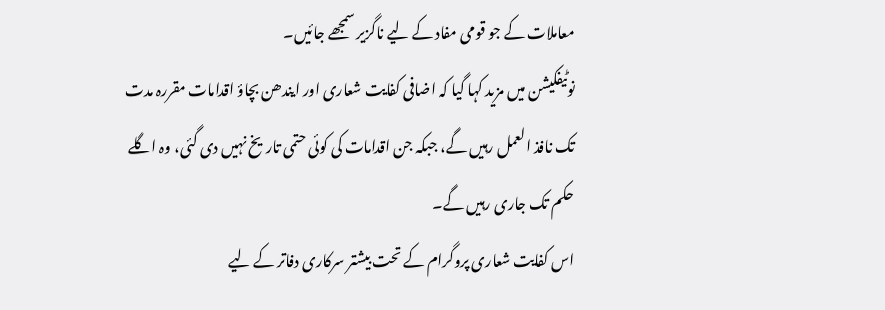معاملات کے جو قومی مفاد کے لیے ناگزیر سمجھے جائیں۔
نوٹیفکیشن میں مزید کہا گیا کہ اضافی کفایت شعاری اور ایندھن بچاؤ اقدامات مقررہ مدت تک نافذ العمل رہیں گے، جبکہ جن اقدامات کی کوئی حتمی تاریخ نہیں دی گئی، وہ اگلے حکم تک جاری رہیں گے۔
اس کفایت شعاری پروگرام کے تحت بیشتر سرکاری دفاتر کے لیے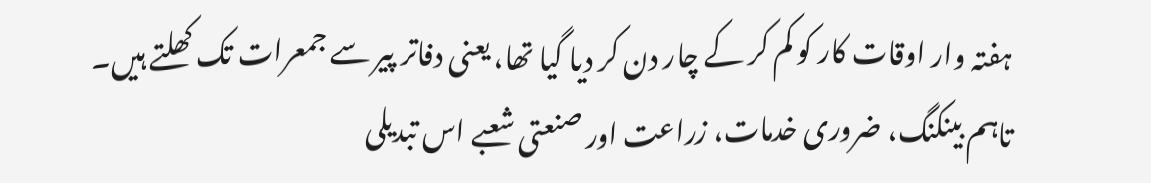ہفتہ وار اوقات کار کو کم کر کے چار دن کر دیا گیا تھا، یعنی دفاتر پیر سے جمعرات تک کھلتے ہیں۔
تاہم بینکنگ، ضروری خدمات، زراعت اور صنعتی شعبے اس تبدیلی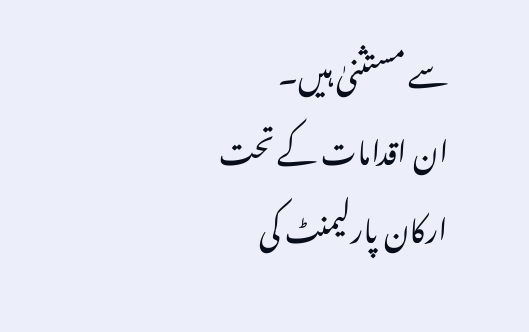سے مستثنیٰ ہیں۔
ان اقدامات کے تحت ارکان پارلیمنٹ کی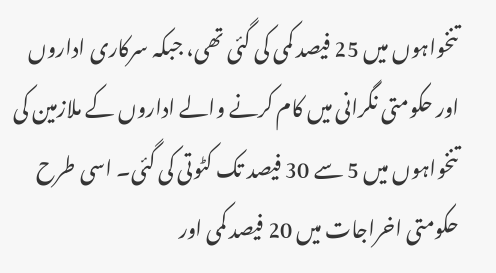تنخواہوں میں 25 فیصد کمی کی گئی تھی، جبکہ سرکاری اداروں اور حکومتی نگرانی میں کام کرنے والے اداروں کے ملازمین کی تنخواہوں میں 5 سے 30 فیصد تک کٹوتی کی گئی۔ اسی طرح حکومتی اخراجات میں 20 فیصد کمی اور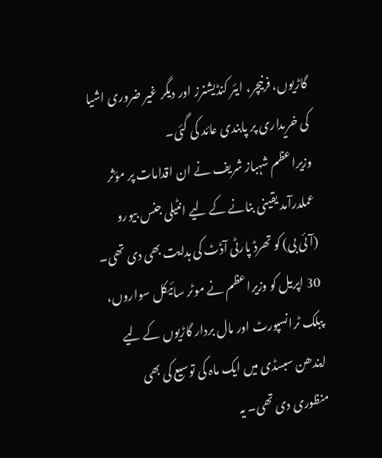گاڑیوں، فرنیچر، ایئر کنڈیشنرز اور دیگر غیر ضروری اشیا کی خریداری پر پابندی عائد کی گئی۔
وزیراعظم شہباز شریف نے ان اقدامات پر مؤثر عملدرآمد یقینی بنانے کے لیے انٹیلی جنس بیورو (آئی بی) کو تھرڈ پارٹی آڈٹ کی ہدایت بھی دی تھی۔
30 اپریل کو وزیراعظم نے موٹر سائیکل سواروں، پبلک ٹرانسپورٹ اور مال بردار گاڑیوں کے لیے ایندھن سبسڈی میں ایک ماہ کی توسیع کی بھی منظوری دی تھی۔ یہ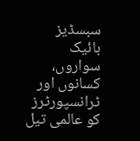سبسڈیز بائیک سواروں، کسانوں اور ٹرانسپورٹرز کو عالمی تیل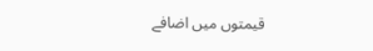قیمتوں میں اضافے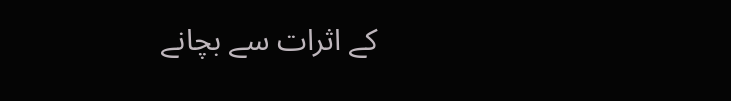کے اثرات سے بچانے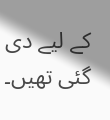کے لیے دی گئی تھیں۔